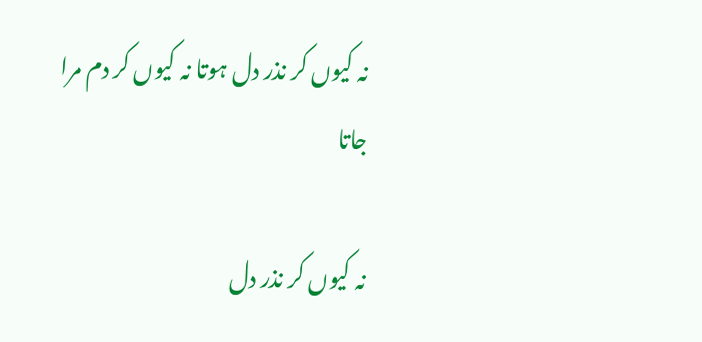نہ کیوں کر نذر دل ہوتا نہ کیوں کر دم مرا جاتا

نہ کیوں کر نذر دل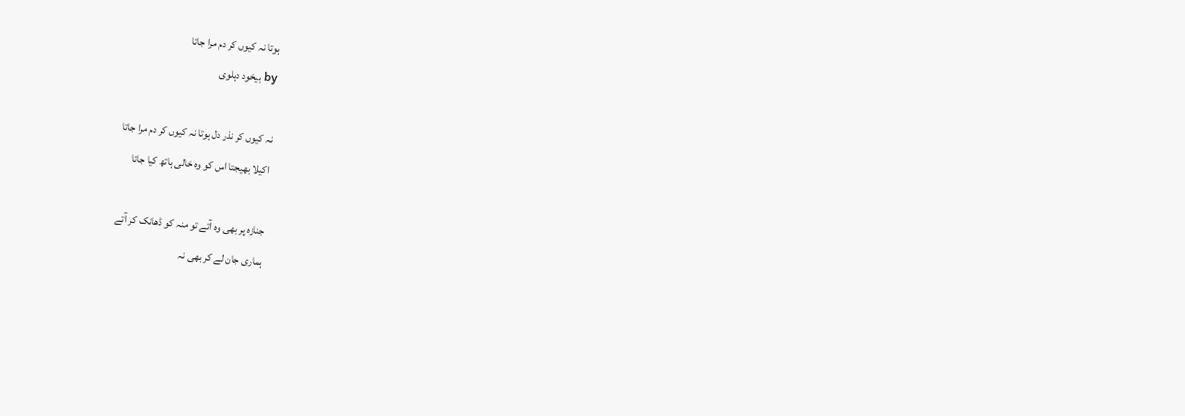ہوتا نہ کیوں کر دم مرا جاتا
by بیخود دہلوی

نہ کیوں کر نذر دل ہوتا نہ کیوں کر دم مرا جاتا
اکیلا بھیجتا اس کو وہ خالی ہاتھ کیا جاتا

جنازہ پر بھی وہ آتے تو منہ کو ڈھانک کر آتے
ہماری جان لے کر بھی نہ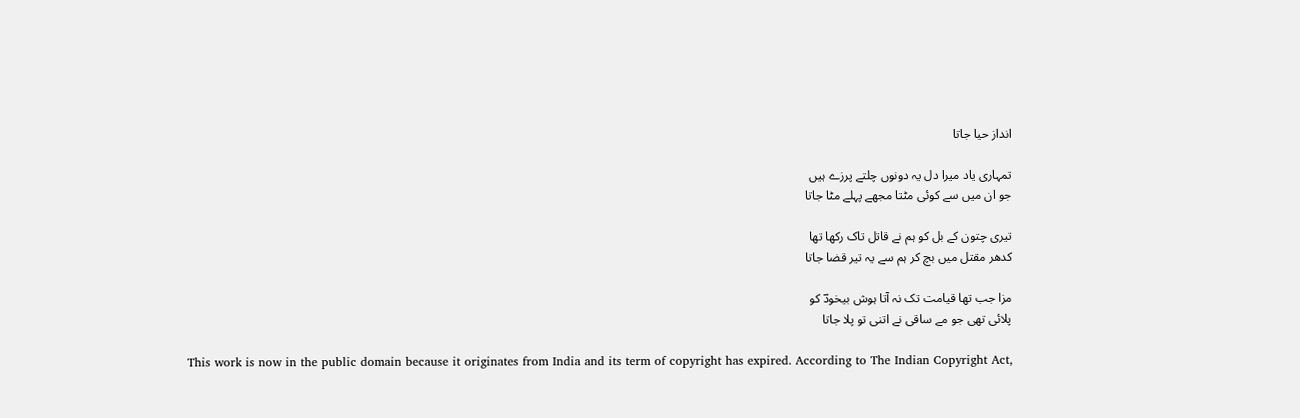انداز حیا جاتا

تمہاری یاد میرا دل یہ دونوں چلتے پرزے ہیں
جو ان میں سے کوئی مٹتا مجھے پہلے مٹا جاتا

تیری چتون کے بل کو ہم نے قاتل تاک رکھا تھا
کدھر مقتل میں بچ کر ہم سے یہ تیر قضا جاتا

مزا جب تھا قیامت تک نہ آتا ہوش بیخودؔ کو
پلائی تھی جو مے ساقی نے اتنی تو پلا جاتا

This work is now in the public domain because it originates from India and its term of copyright has expired. According to The Indian Copyright Act,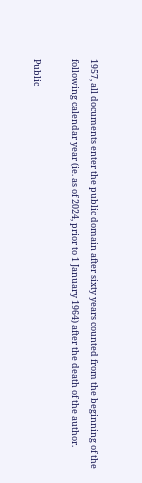1957, all documents enter the public domain after sixty years counted from the beginning of the following calendar year (ie. as of 2024, prior to 1 January 1964) after the death of the author.

Public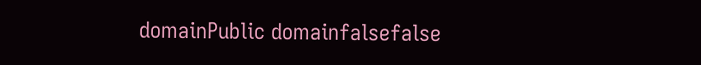domainPublic domainfalsefalse